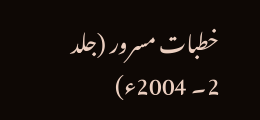خطبات مسرور (جلد 2۔ 2004ء)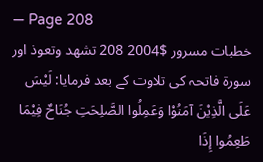— Page 208
خطبات مسرور $2004 208 تشهد وتعوذ اور سورۃ فاتحہ کی تلاوت کے بعد فرمایا: لَيْسَ عَلَى الَّذِيْنَ آمَنُوْا وَعَمِلُوا الصَّلِحَتِ جُنَاحٌ فِيْمَا طَعِمُوا إِذَا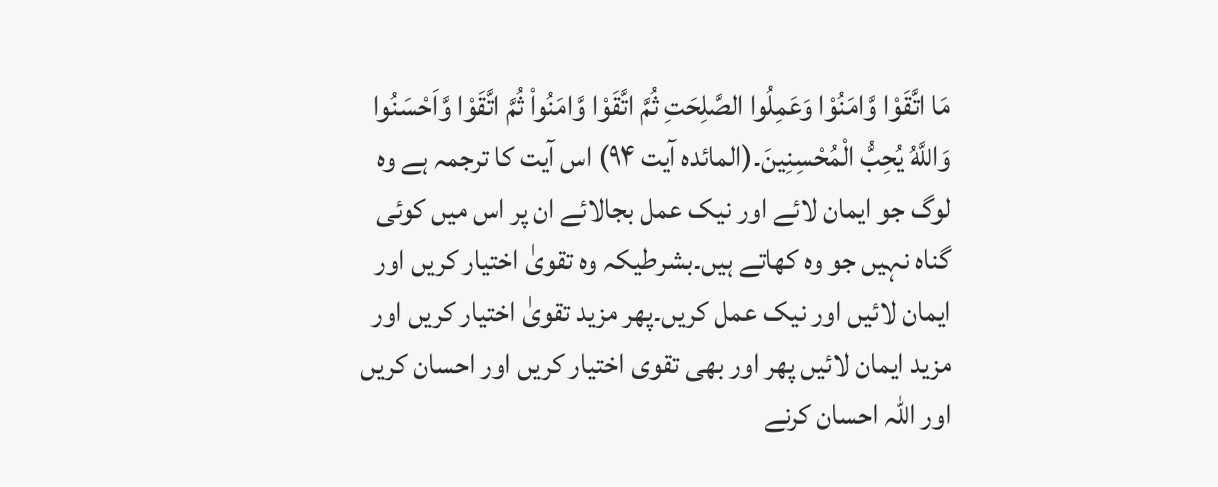مَا اتَّقَوْا وَّامَنُوْا وَعَمِلُوا الصَّلِحَتِ ثُمَّ اتَّقَوْا وَّامَنُواْ ثُمَّ اتَّقَوْا وَّاَحْسَنُوا وَاللَّهُ يُحِبُّ الْمُحْسِنِينَ۔(المائده آیت ۹۴) اس آیت کا ترجمہ ہے وہ لوگ جو ایمان لائے اور نیک عمل بجالائے ان پر اس میں کوئی گناہ نہیں جو وہ کھاتے ہیں۔بشرطیکہ وہ تقویٰ اختیار کریں اور ایمان لائیں اور نیک عمل کریں۔پھر مزید تقویٰ اختیار کریں اور مزید ایمان لائیں پھر اور بھی تقوی اختیار کریں اور احسان کریں اور اللہ احسان کرنے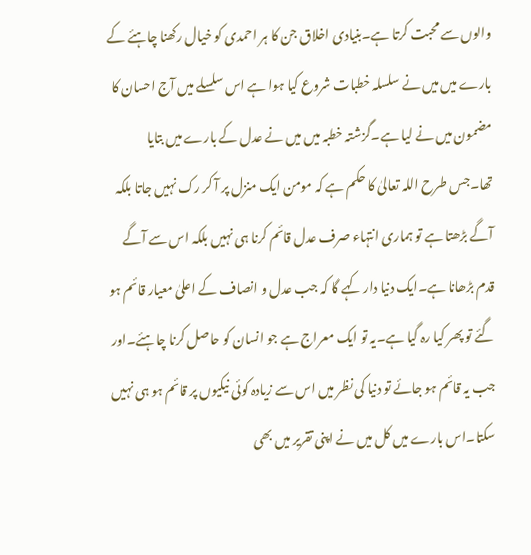والوں سے محبت کرتا ہے۔بنیادی اخلاق جن کا ہر احمدی کو خیال رکھنا چاہئے کے بارے میں میں نے سلسلہ خطبات شروع کیا ہوا ہے اس سلسلے میں آج احسان کا مضمون میں نے لیا ہے۔گزشتہ خطبہ میں میں نے عدل کے بارے میں بتایا تھا۔جس طرح اللہ تعالیٰ کا حکم ہے کہ مومن ایک منزل پر آ کر رک نہیں جاتا بلکہ آگے بڑھتا ہے تو ہماری انتہاء صرف عدل قائم کرنا ہی نہیں بلکہ اس سے آگے قدم بڑھانا ہے۔ایک دنیا دار کہے گا کہ جب عدل و انصاف کے اعلیٰ معیار قائم ہو گئے تو پھر کیا رہ گیا ہے۔یہ تو ایک معراج ہے جو انسان کو حاصل کرنا چاہئے۔اور جب یہ قائم ہو جائے تو دنیا کی نظر میں اس سے زیادہ کوئی نیکیوں پر قائم ہو ہی نہیں سکتا۔اس بارے میں کل میں نے اپنی تقریر میں بھی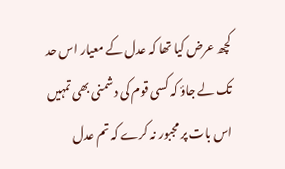کچھ عرض کیا تھا کہ عدل کے معیار اس حد تک لے جاؤ کہ کسی قوم کی دشمنی بھی تمہیں اس بات پر مجبور نہ کرے کہ تم عدل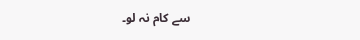سے کام نہ لو۔